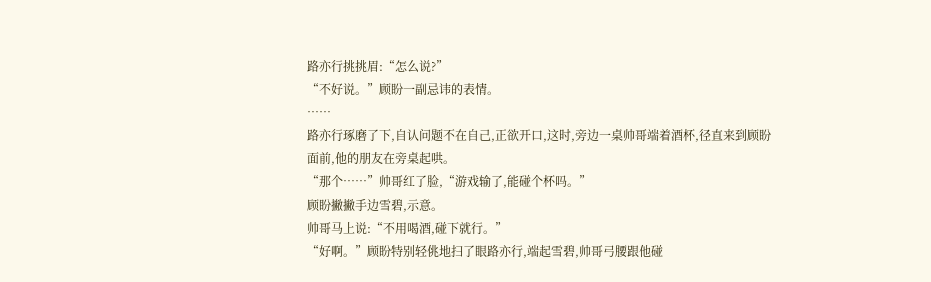路亦行挑挑眉:“怎么说?”
“不好说。”顾盼一副忌讳的表情。
……
路亦行琢磨了下,自认问题不在自己,正欲开口,这时,旁边一桌帅哥端着酒杯,径直来到顾盼面前,他的朋友在旁桌起哄。
“那个……”帅哥红了脸,“游戏输了,能碰个杯吗。”
顾盼撇撇手边雪碧,示意。
帅哥马上说:“不用喝酒,碰下就行。”
“好啊。”顾盼特别轻佻地扫了眼路亦行,端起雪碧,帅哥弓腰跟他碰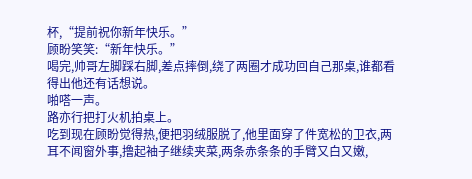杯,“提前祝你新年快乐。”
顾盼笑笑:“新年快乐。”
喝完,帅哥左脚踩右脚,差点摔倒,绕了两圈才成功回自己那桌,谁都看得出他还有话想说。
啪嗒一声。
路亦行把打火机拍桌上。
吃到现在顾盼觉得热,便把羽绒服脱了,他里面穿了件宽松的卫衣,两耳不闻窗外事,撸起袖子继续夹菜,两条赤条条的手臂又白又嫩,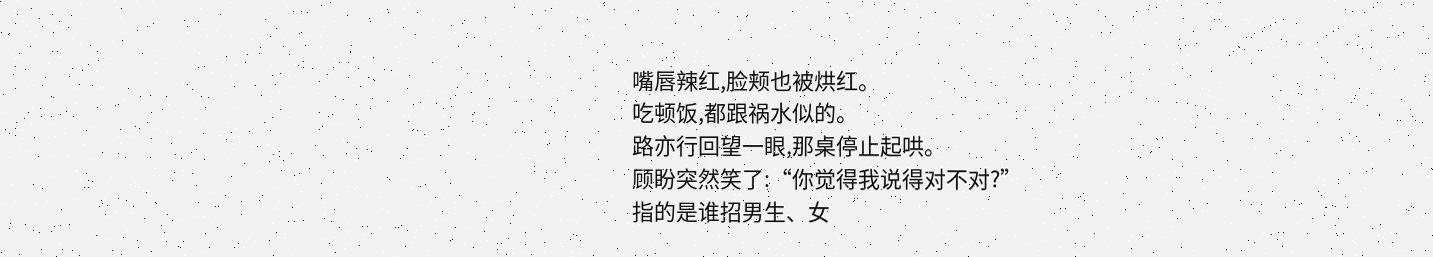嘴唇辣红,脸颊也被烘红。
吃顿饭,都跟祸水似的。
路亦行回望一眼,那桌停止起哄。
顾盼突然笑了:“你觉得我说得对不对?”
指的是谁招男生、女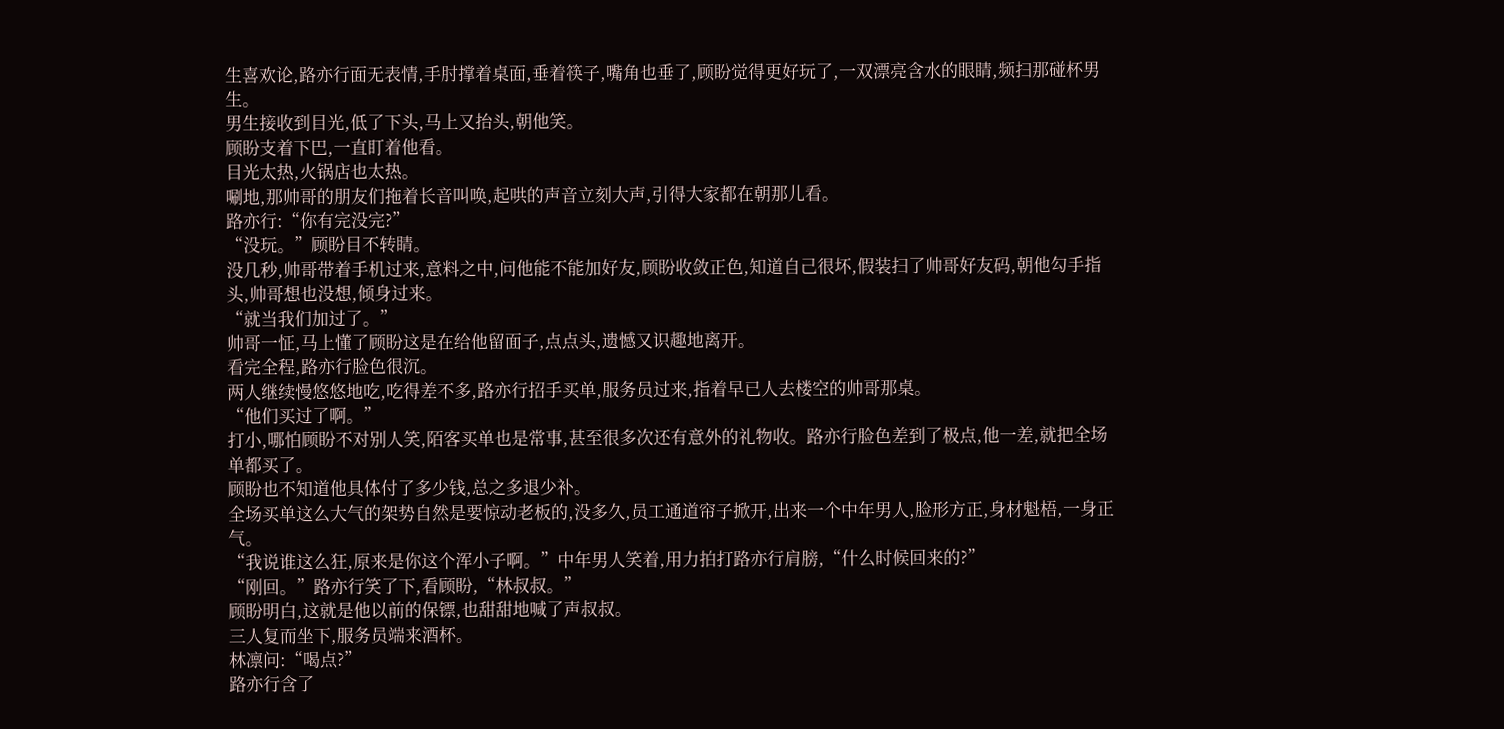生喜欢论,路亦行面无表情,手肘撑着桌面,垂着筷子,嘴角也垂了,顾盼觉得更好玩了,一双漂亮含水的眼睛,频扫那碰杯男生。
男生接收到目光,低了下头,马上又抬头,朝他笑。
顾盼支着下巴,一直盯着他看。
目光太热,火锅店也太热。
唰地,那帅哥的朋友们拖着长音叫唤,起哄的声音立刻大声,引得大家都在朝那儿看。
路亦行:“你有完没完?”
“没玩。”顾盼目不转睛。
没几秒,帅哥带着手机过来,意料之中,问他能不能加好友,顾盼收敛正色,知道自己很坏,假装扫了帅哥好友码,朝他勾手指头,帅哥想也没想,倾身过来。
“就当我们加过了。”
帅哥一怔,马上懂了顾盼这是在给他留面子,点点头,遗憾又识趣地离开。
看完全程,路亦行脸色很沉。
两人继续慢悠悠地吃,吃得差不多,路亦行招手买单,服务员过来,指着早已人去楼空的帅哥那桌。
“他们买过了啊。”
打小,哪怕顾盼不对别人笑,陌客买单也是常事,甚至很多次还有意外的礼物收。路亦行脸色差到了极点,他一差,就把全场单都买了。
顾盼也不知道他具体付了多少钱,总之多退少补。
全场买单这么大气的架势自然是要惊动老板的,没多久,员工通道帘子掀开,出来一个中年男人,脸形方正,身材魁梧,一身正气。
“我说谁这么狂,原来是你这个浑小子啊。”中年男人笑着,用力拍打路亦行肩膀,“什么时候回来的?”
“刚回。”路亦行笑了下,看顾盼,“林叔叔。”
顾盼明白,这就是他以前的保镖,也甜甜地喊了声叔叔。
三人复而坐下,服务员端来酒杯。
林凛问:“喝点?”
路亦行含了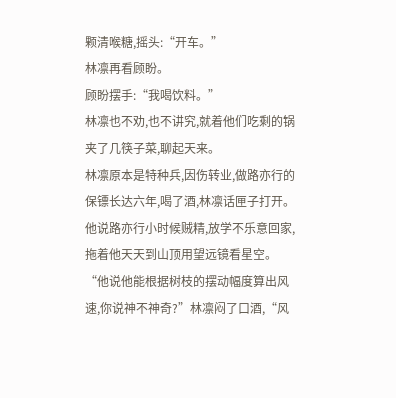颗清喉糖,摇头:“开车。”
林凛再看顾盼。
顾盼摆手:“我喝饮料。”
林凛也不劝,也不讲究,就着他们吃剩的锅夹了几筷子菜,聊起天来。
林凛原本是特种兵,因伤转业,做路亦行的保镖长达六年,喝了酒,林凛话匣子打开。
他说路亦行小时候贼精,放学不乐意回家,拖着他天天到山顶用望远镜看星空。
“他说他能根据树枝的摆动幅度算出风速,你说神不神奇?”林凛闷了口酒,“风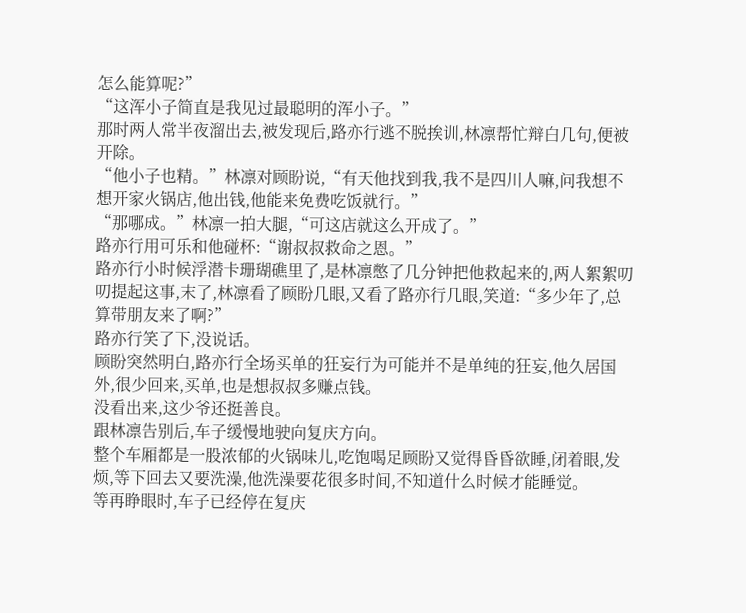怎么能算呢?”
“这浑小子简直是我见过最聪明的浑小子。”
那时两人常半夜溜出去,被发现后,路亦行逃不脱挨训,林凛帮忙辩白几句,便被开除。
“他小子也精。”林凛对顾盼说,“有天他找到我,我不是四川人嘛,问我想不想开家火锅店,他出钱,他能来免费吃饭就行。”
“那哪成。”林凛一拍大腿,“可这店就这么开成了。”
路亦行用可乐和他碰杯:“谢叔叔救命之恩。”
路亦行小时候浮潜卡珊瑚礁里了,是林凛憋了几分钟把他救起来的,两人絮絮叨叨提起这事,末了,林凛看了顾盼几眼,又看了路亦行几眼,笑道:“多少年了,总算带朋友来了啊?”
路亦行笑了下,没说话。
顾盼突然明白,路亦行全场买单的狂妄行为可能并不是单纯的狂妄,他久居国外,很少回来,买单,也是想叔叔多赚点钱。
没看出来,这少爷还挺善良。
跟林凛告别后,车子缓慢地驶向复庆方向。
整个车厢都是一股浓郁的火锅味儿,吃饱喝足顾盼又觉得昏昏欲睡,闭着眼,发烦,等下回去又要洗澡,他洗澡要花很多时间,不知道什么时候才能睡觉。
等再睁眼时,车子已经停在复庆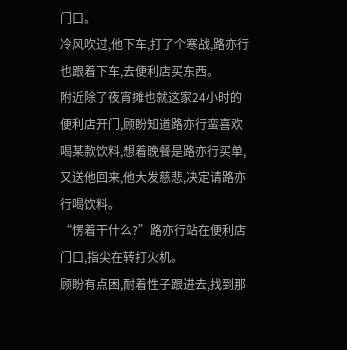门口。
冷风吹过,他下车,打了个寒战,路亦行也跟着下车,去便利店买东西。
附近除了夜宵摊也就这家24小时的便利店开门,顾盼知道路亦行蛮喜欢喝某款饮料,想着晚餐是路亦行买单,又送他回来,他大发慈悲,决定请路亦行喝饮料。
“愣着干什么?”路亦行站在便利店门口,指尖在转打火机。
顾盼有点困,耐着性子跟进去,找到那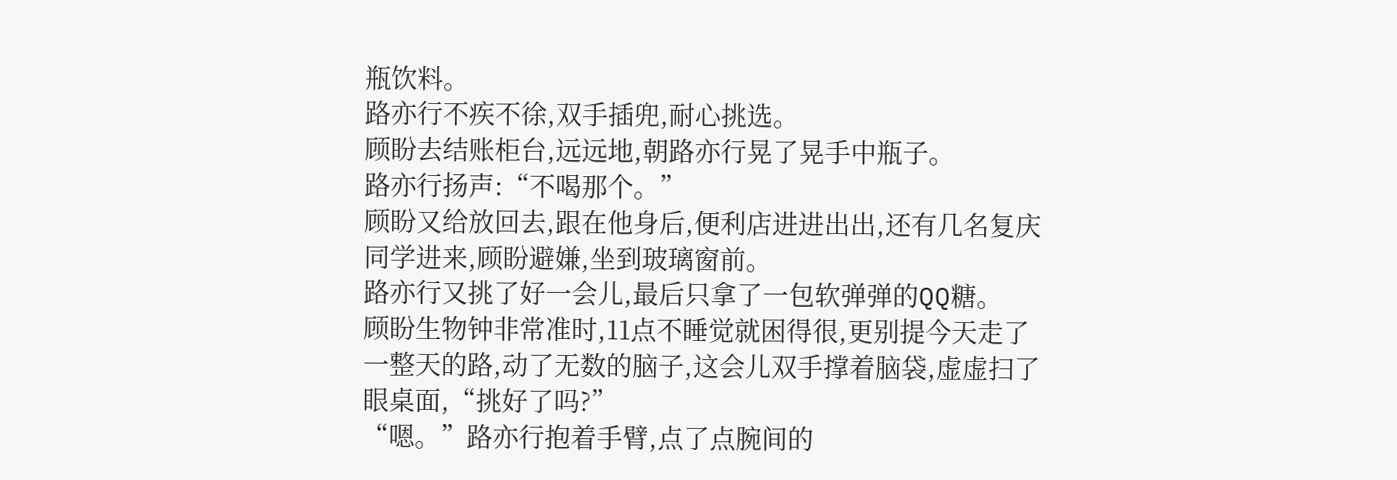瓶饮料。
路亦行不疾不徐,双手插兜,耐心挑选。
顾盼去结账柜台,远远地,朝路亦行晃了晃手中瓶子。
路亦行扬声:“不喝那个。”
顾盼又给放回去,跟在他身后,便利店进进出出,还有几名复庆同学进来,顾盼避嫌,坐到玻璃窗前。
路亦行又挑了好一会儿,最后只拿了一包软弹弹的QQ糖。
顾盼生物钟非常准时,11点不睡觉就困得很,更别提今天走了一整天的路,动了无数的脑子,这会儿双手撑着脑袋,虚虚扫了眼桌面,“挑好了吗?”
“嗯。”路亦行抱着手臂,点了点腕间的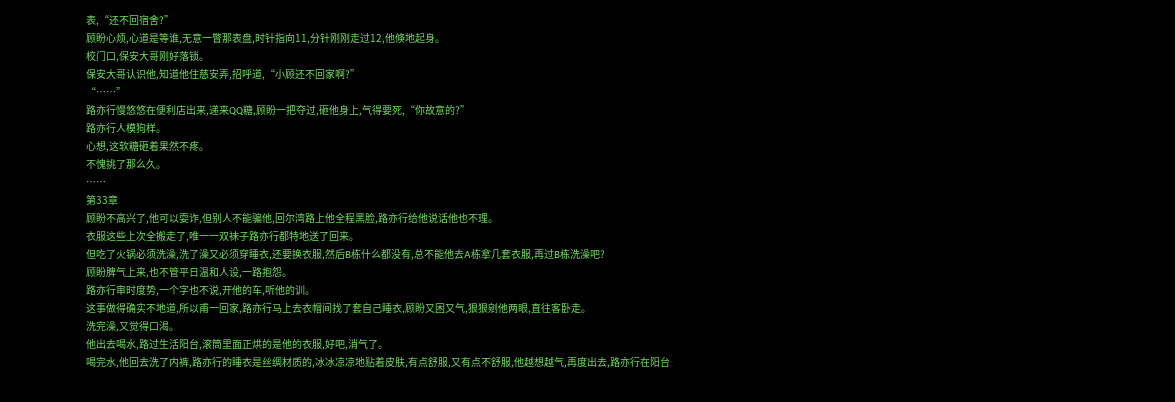表,“还不回宿舍?”
顾盼心烦,心道是等谁,无意一瞥那表盘,时针指向11,分针刚刚走过12,他倏地起身。
校门口,保安大哥刚好落锁。
保安大哥认识他,知道他住慈安弄,招呼道,“小顾还不回家啊?”
“……”
路亦行慢悠悠在便利店出来,递来QQ糖,顾盼一把夺过,砸他身上,气得要死,“你故意的?”
路亦行人模狗样。
心想,这软糖砸着果然不疼。
不愧挑了那么久。
……
第33章
顾盼不高兴了,他可以耍诈,但别人不能骗他,回尔湾路上他全程黑脸,路亦行给他说话他也不理。
衣服这些上次全搬走了,唯一一双袜子路亦行都特地送了回来。
但吃了火锅必须洗澡,洗了澡又必须穿睡衣,还要换衣服,然后B栋什么都没有,总不能他去A栋拿几套衣服,再过B栋洗澡吧?
顾盼脾气上来,也不管平日温和人设,一路抱怨。
路亦行审时度势,一个字也不说,开他的车,听他的训。
这事做得确实不地道,所以甫一回家,路亦行马上去衣帽间找了套自己睡衣,顾盼又困又气,狠狠剜他两眼,直往客卧走。
洗完澡,又觉得口渴。
他出去喝水,路过生活阳台,滚筒里面正烘的是他的衣服,好吧,消气了。
喝完水,他回去洗了内裤,路亦行的睡衣是丝绸材质的,冰冰凉凉地贴着皮肤,有点舒服,又有点不舒服,他越想越气,再度出去,路亦行在阳台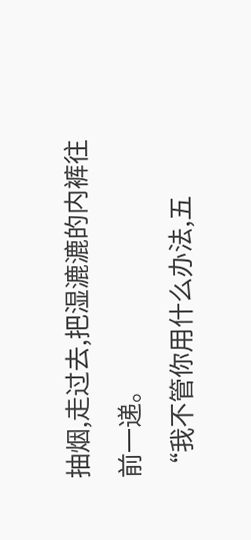抽烟,走过去,把湿漉漉的内裤往前一递。
“我不管你用什么办法,五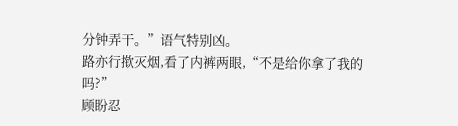分钟弄干。”语气特别凶。
路亦行揿灭烟,看了内裤两眼,“不是给你拿了我的吗?”
顾盼忍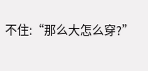不住:“那么大怎么穿?”